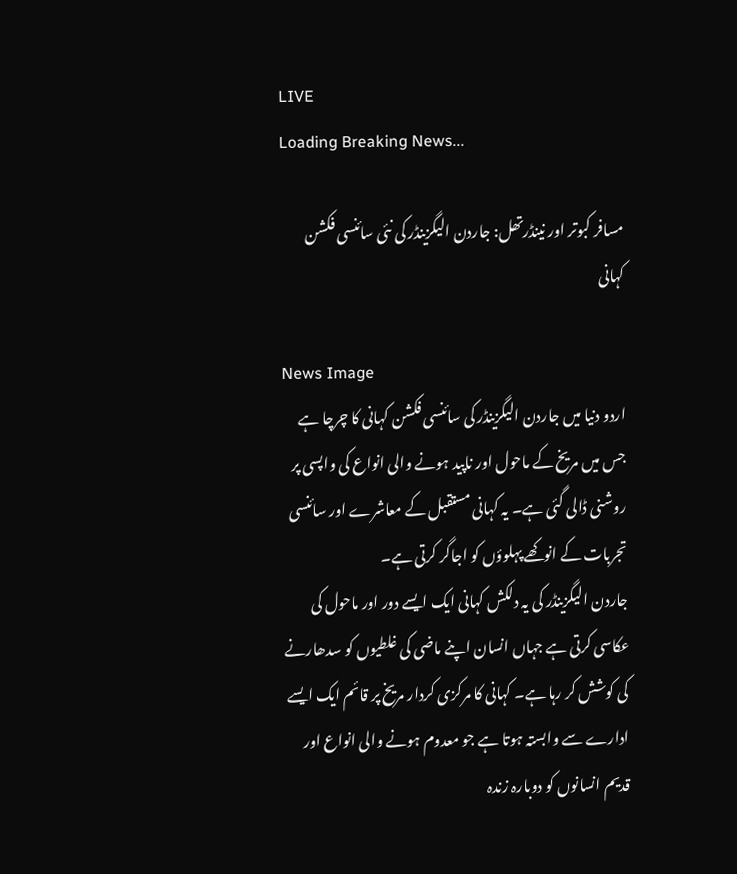LIVE
Loading Breaking News...

مسافر کبوتر اور نینڈرتھل: جاردن الیگزینڈر کی نئی سائنسی فکشن کہانی

News Image
اردو دنیا میں جاردن الیگزینڈر کی سائنسی فکشن کہانی کا چرچا ہے جس میں مریخ کے ماحول اور ناپید ہونے والی انواع کی واپسی پر روشنی ڈالی گئی ہے۔ یہ کہانی مستقبل کے معاشرے اور سائنسی تجربات کے انوکھے پہلوؤں کو اجاگر کرتی ہے۔
جاردن الیگزینڈر کی یہ دلکش کہانی ایک ایسے دور اور ماحول کی عکاسی کرتی ہے جہاں انسان اپنے ماضی کی غلطیوں کو سدھارنے کی کوشش کر رہا ہے۔ کہانی کا مرکزی کردار مریخ پر قائم ایک ایسے ادارے سے وابستہ ہوتا ہے جو معدوم ہونے والی انواع اور قدیم انسانوں کو دوبارہ زندہ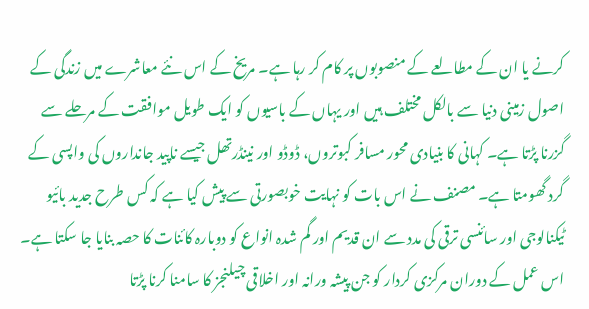کرنے یا ان کے مطالعے کے منصوبوں پر کام کر رہا ہے۔ مریخ کے اس نئے معاشرے میں زندگی کے اصول زمینی دنیا سے بالکل مختلف ہیں اور یہاں کے باسیوں کو ایک طویل موافقت کے مرحلے سے گزرنا پڑتا ہے۔ کہانی کا بنیادی محور مسافر کبوتروں، ڈوڈو اور نینڈرتھل جیسے ناپید جانداروں کی واپسی کے گرد گھومتا ہے۔ مصنف نے اس بات کو نہایت خوبصورتی سے پیش کیا ہے کہ کس طرح جدید بائیو ٹیکنالوجی اور سائنسی ترقی کی مدد سے ان قدیم اور گم شدہ انواع کو دوبارہ کائنات کا حصہ بنایا جا سکتا ہے۔ اس عمل کے دوران مرکزی کردار کو جن پیشہ ورانہ اور اخلاقی چیلنجز کا سامنا کرنا پڑتا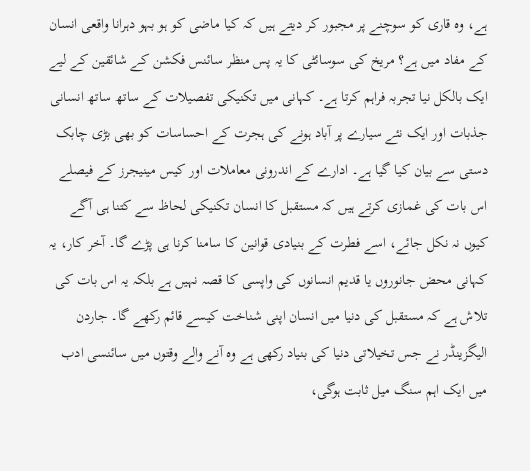ہے، وہ قاری کو سوچنے پر مجبور کر دیتے ہیں کہ کیا ماضی کو ہو بہو دہرانا واقعی انسان کے مفاد میں ہے؟ مریخ کی سوسائٹی کا یہ پس منظر سائنس فکشن کے شائقین کے لیے ایک بالکل نیا تجربہ فراہم کرتا ہے۔ کہانی میں تکنیکی تفصیلات کے ساتھ ساتھ انسانی جذبات اور ایک نئے سیارے پر آباد ہونے کی ہجرت کے احساسات کو بھی بڑی چابک دستی سے بیان کیا گیا ہے۔ ادارے کے اندرونی معاملات اور کیس مینیجرز کے فیصلے اس بات کی غمازی کرتے ہیں کہ مستقبل کا انسان تکنیکی لحاظ سے کتنا ہی آگے کیوں نہ نکل جائے، اسے فطرت کے بنیادی قوانین کا سامنا کرنا ہی پڑے گا۔ آخر کار، یہ کہانی محض جانوروں یا قدیم انسانوں کی واپسی کا قصہ نہیں ہے بلکہ یہ اس بات کی تلاش ہے کہ مستقبل کی دنیا میں انسان اپنی شناخت کیسے قائم رکھے گا۔ جاردن الیگزینڈر نے جس تخیلاتی دنیا کی بنیاد رکھی ہے وہ آنے والے وقتوں میں سائنسی ادب میں ایک اہم سنگ میل ثابت ہوگی،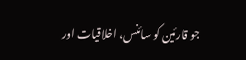جو قارئین کو سائنس، اخلاقیات اور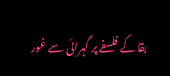بقا کے فلسفے پر گہرائی سے غور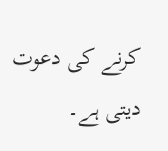کرنے کی دعوت دیتی ہے۔